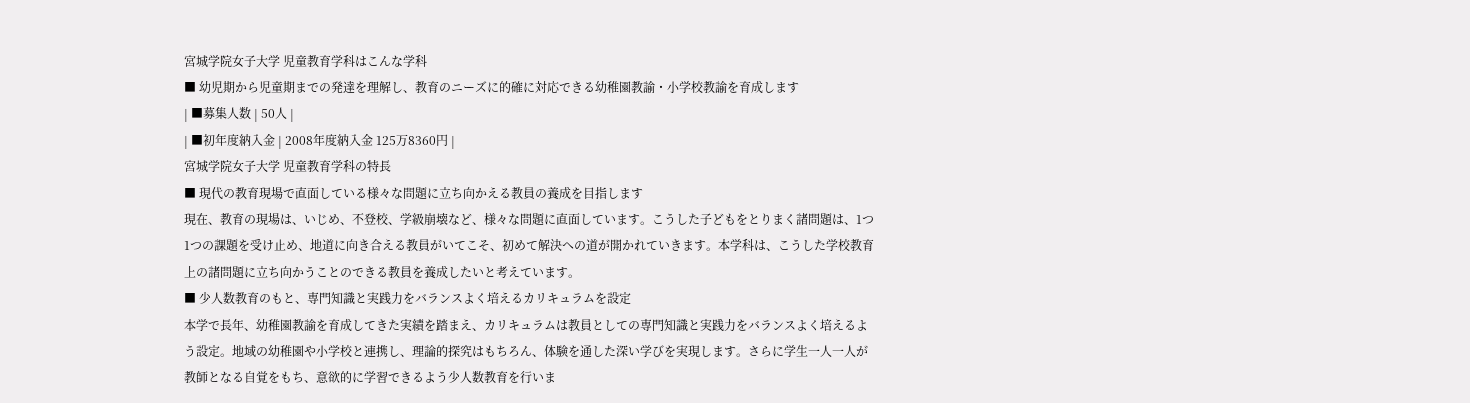宮城学院女子大学 児童教育学科はこんな学科
■ 幼児期から児童期までの発達を理解し、教育のニーズに的確に対応できる幼稚園教諭・小学校教諭を育成します
| ■募集人数 | 50人 |
| ■初年度納入金 | 2008年度納入金 125万8360円 |
宮城学院女子大学 児童教育学科の特長
■ 現代の教育現場で直面している様々な問題に立ち向かえる教員の養成を目指します
現在、教育の現場は、いじめ、不登校、学級崩壊など、様々な問題に直面しています。こうした子どもをとりまく諸問題は、1つ1つの課題を受け止め、地道に向き合える教員がいてこそ、初めて解決への道が開かれていきます。本学科は、こうした学校教育上の諸問題に立ち向かうことのできる教員を養成したいと考えています。
■ 少人数教育のもと、専門知識と実践力をバランスよく培えるカリキュラムを設定
本学で長年、幼稚園教諭を育成してきた実績を踏まえ、カリキュラムは教員としての専門知識と実践力をバランスよく培えるよう設定。地域の幼稚園や小学校と連携し、理論的探究はもちろん、体験を通した深い学びを実現します。さらに学生一人一人が教師となる自覚をもち、意欲的に学習できるよう少人数教育を行いま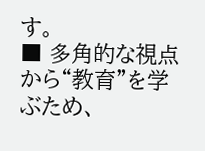す。
■ 多角的な視点から“教育”を学ぶため、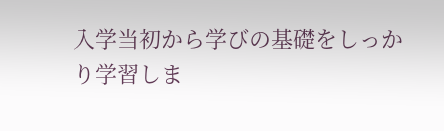入学当初から学びの基礎をしっかり学習しま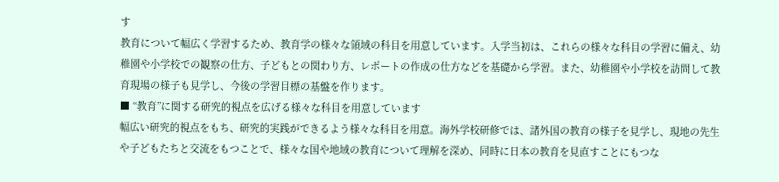す
教育について幅広く学習するため、教育学の様々な領域の科目を用意しています。入学当初は、これらの様々な科目の学習に備え、幼稚園や小学校での観察の仕方、子どもとの関わり方、レポートの作成の仕方などを基礎から学習。また、幼稚園や小学校を訪問して教育現場の様子も見学し、今後の学習目標の基盤を作ります。
■ “教育”に関する研究的視点を広げる様々な科目を用意しています
幅広い研究的視点をもち、研究的実践ができるよう様々な科目を用意。海外学校研修では、諸外国の教育の様子を見学し、現地の先生や子どもたちと交流をもつことで、様々な国や地域の教育について理解を深め、同時に日本の教育を見直すことにもつな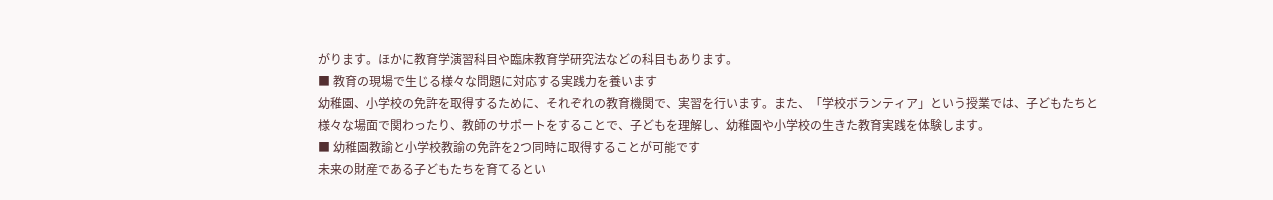がります。ほかに教育学演習科目や臨床教育学研究法などの科目もあります。
■ 教育の現場で生じる様々な問題に対応する実践力を養います
幼稚園、小学校の免許を取得するために、それぞれの教育機関で、実習を行います。また、「学校ボランティア」という授業では、子どもたちと様々な場面で関わったり、教師のサポートをすることで、子どもを理解し、幼稚園や小学校の生きた教育実践を体験します。
■ 幼稚園教諭と小学校教諭の免許を2つ同時に取得することが可能です
未来の財産である子どもたちを育てるとい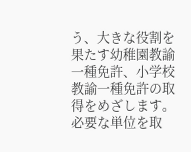う、大きな役割を果たす幼稚園教諭一種免許、小学校教諭一種免許の取得をめざします。必要な単位を取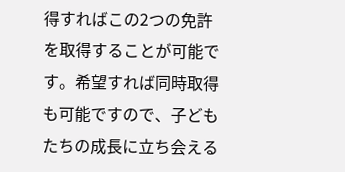得すればこの2つの免許を取得することが可能です。希望すれば同時取得も可能ですので、子どもたちの成長に立ち会える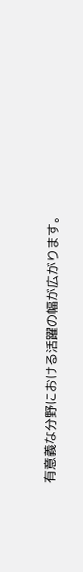有意義な分野における活躍の幅が広がります。